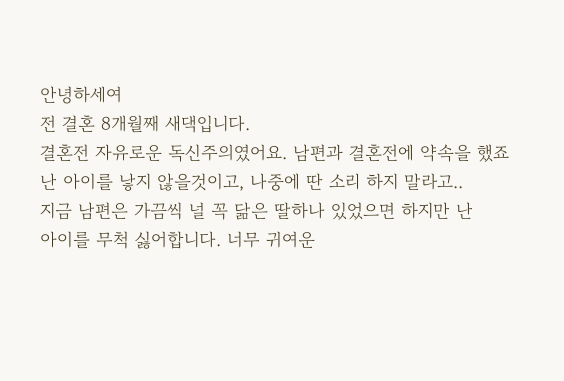안녕하세여
전 결혼 8개월째 새댁입니다.
결혼전 자유로운 독신주의였어요. 남편과 결혼전에 약속을 했죠
난 아이를 낳지 않을것이고, 나중에 딴 소리 하지 말라고..
지금 남편은 가끔씩 널 꼭 닮은 딸하나 있었으면 하지만 난
아이를 무척 싫어합니다. 너무 귀여운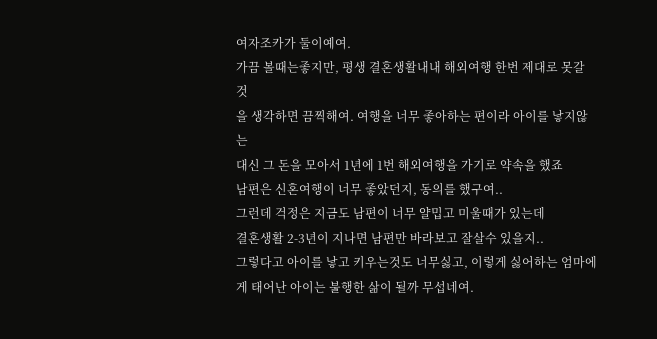여자조카가 둘이예여.
가끔 볼때는좋지만, 평생 결혼생활내내 해외여행 한번 제대로 못갈 것
을 생각하면 끔찍해여. 여행을 너무 좋아하는 편이라 아이를 낳지않는
대신 그 돈을 모아서 1년에 1번 해외여행을 가기로 약속을 했죠
남편은 신혼여행이 너무 좋았던지, 동의를 했구여..
그런데 걱정은 지금도 남편이 너무 얄밉고 미울때가 있는데
결혼생활 2-3년이 지나면 남편만 바라보고 잘살수 있을지..
그렇다고 아이를 낳고 키우는것도 너무싫고, 이렇게 싫어하는 엄마에
게 태어난 아이는 불행한 삶이 될까 무섭네여.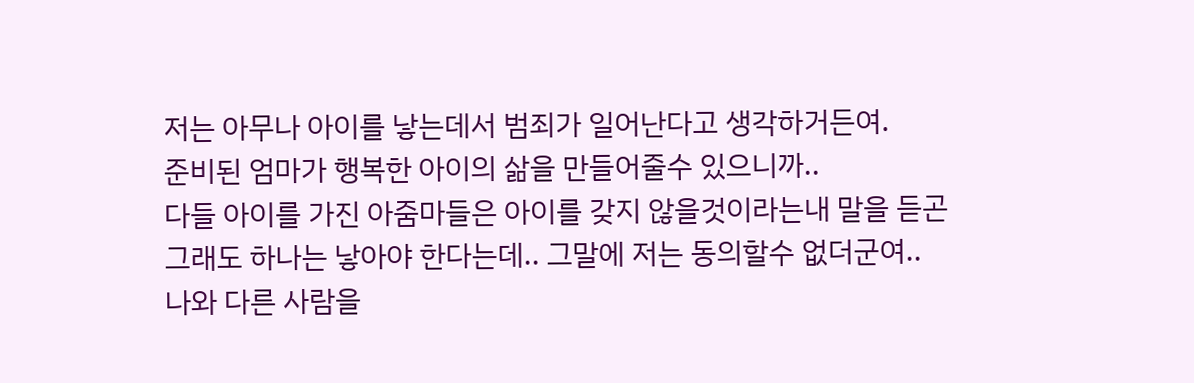저는 아무나 아이를 낳는데서 범죄가 일어난다고 생각하거든여.
준비된 엄마가 행복한 아이의 삶을 만들어줄수 있으니까..
다들 아이를 가진 아줌마들은 아이를 갖지 않을것이라는내 말을 듣곤
그래도 하나는 낳아야 한다는데.. 그말에 저는 동의할수 없더군여..
나와 다른 사람을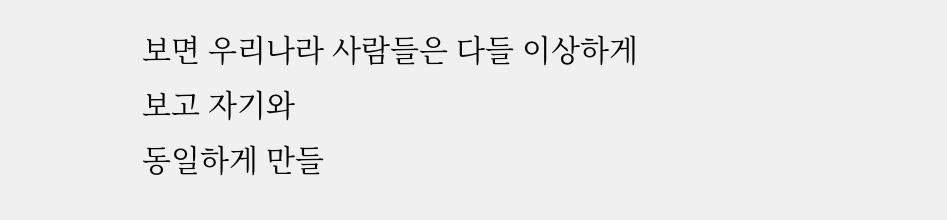보면 우리나라 사람들은 다들 이상하게 보고 자기와
동일하게 만들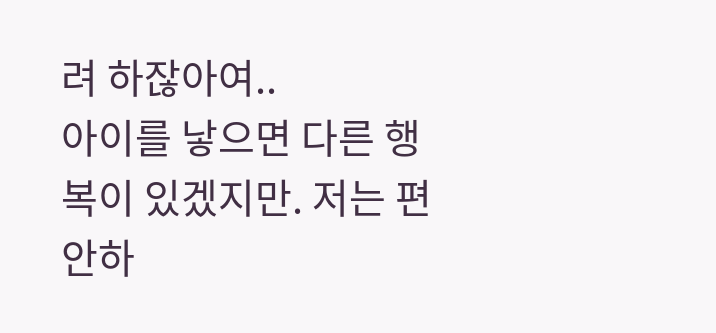려 하잖아여..
아이를 낳으면 다른 행복이 있겠지만. 저는 편안하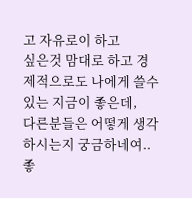고 자유로이 하고
싶은것 맘대로 하고 경제적으로도 나에게 쓸수 있는 지금이 좋은데,
다른분들은 어떻게 생각하시는지 궁금하네여.. 좋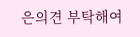은의견 부탁해여